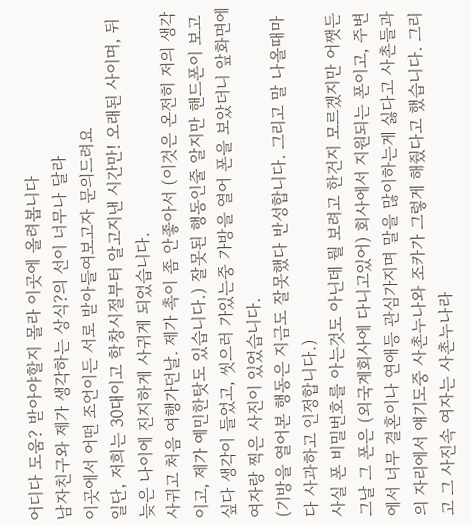어디다 도움? 받아야할지 몰라 이곳에 올려봅니다
남자친구와 제가 생각하는 상식?의 선이 너무나 달라
이곳에서 어떤 조언이든 서로 받아들여보고자 문의드려요
일단, 저희는 30대이고 학창시절부터 알고지낸 시간만! 오래된 사이며, 뒤늦은 나이에 진지하게 사귀게 되었습니다.
사귀고 처음 여행가던날. 제가 촉이 좀 안좋아서 (이것은 온전히 저의 생각이고, 제가 예민한탓도 있습니다.) 잘못된 행동인줄 알지만 핸드폰이 보고싶다 생각이 들었고, 씻으러 가있는중 가방을 열어 폰을 보았더니 앞화면에 여자랑 찍은 사진이 있었습니다.
(기방을 열어본 행동은 지금도 잘못했다 반성합니다. 그리고 말 나올때마다 사과하고 인정합니다.)
사실 폰 비밀번호를 아는것도 아닌데 뭘 보려고 한건지 모르겠지만 어쨋든 그날 그 폰은 (외국계회사에 다니고있어) 회사에서 지원되는 폰이고, 주변에서 너무 결혼이나 연애등 관심가지며 말을 많이하는게 싫다고 사촌들과의 자리에서 얘기도중 사촌누나와 조카가 그렇게 해줬다고 했습니다. 그리고 그 사진속 여자는 사촌누나라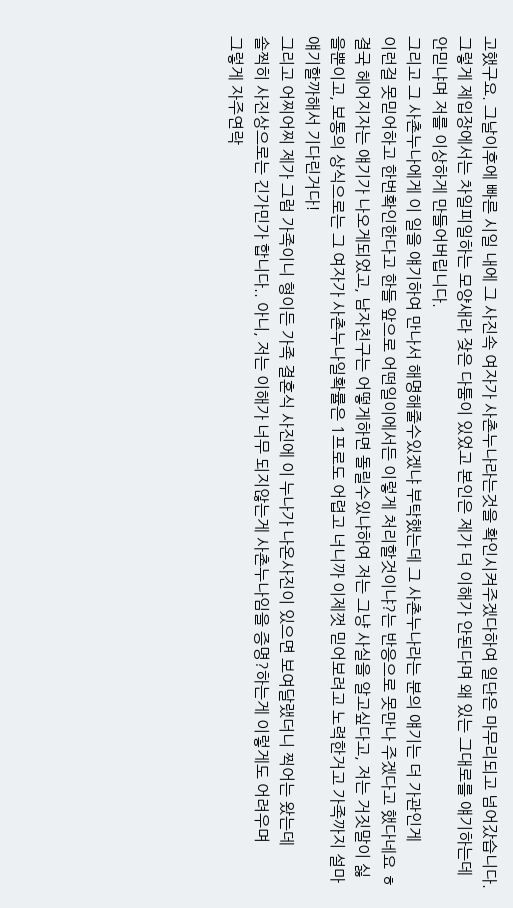고했구요. 그날이후에 빠른 시일 내에 그 사진속 여자가 사촌누나라는것을 확인시켜주겠다하여 일단은 마무리되고 넘어갔습니다.
그렇게 제입장에서는 차일피일하는 모양새라 잦은 다툼이 있었고 본인은 제가 더 이해가 안된다며 왜 있는 그대로를 얘기하는데 안믿냐며 저를 이상하게 만들어버립니다.
그리고 그 사촌누나에게 이 일을 얘기하여 만나서 해명해줄수있겠냐 부탁했는데 그 사촌누나라는 분의 얘기는 더 가관인게
이런걸 못믿어하고 한번확인한다고 한들 앞으로 어떤일이에서든 이렇게 처리할것이냐?는 반응으로 못만나 주겠다고 했다네요 ㅎ
결국 헤어지자는 얘기가 나오게되었고, 남자친구는 어떻게하면 돌릴수있냐하여 저는 그냥 사실을 알고싶다고, 저는 거짓말이 싫을뿐이고, 보통의 상식으로는 그 여자가 사촌누나일확률은 1프로도 어렵고 너니까 이제껏 믿어보려고 노력한거고 가족까지 설마 얘기할까해서 기다린거다!
그리고 어찌어찌 제가 그럼 가족이니 형이든 가족 결혼식 사진에 이 누나가 나온사진이 있으면 보여달랬더니 찍어는 왔는데
솔찍히 사진상으로는 긴가민가 합니다.. 아니, 저는 이해가 너무 되지않는게 사촌누나임을 증명?하는게 이렇게도 어려우며
그렇게 자주연락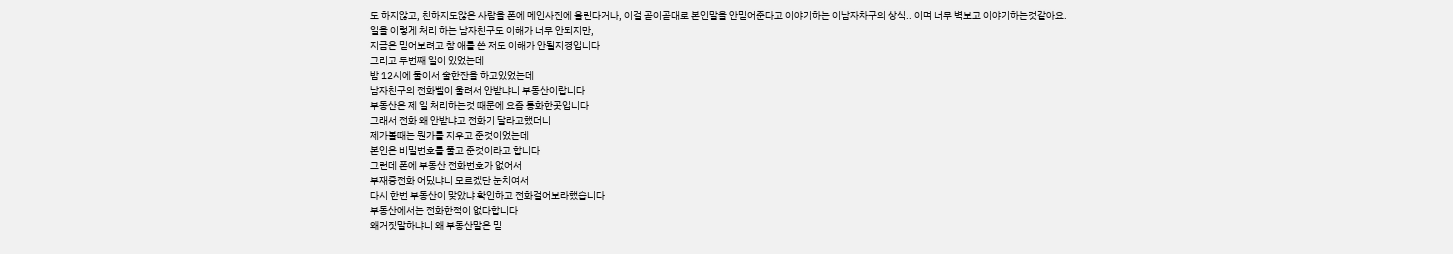도 하지않고, 친하지도않은 사람을 폰에 메인사진에 올린다거나, 이걸 곧이곧대로 본인말을 안믿어준다고 이야기하는 이남자차구의 상식.. 이며 너무 벽보고 이야기하는것같아요.
일을 이렇게 처리 하는 남자친구도 이해가 너무 안되지만,
지금은 믿어보려고 참 애를 쓴 저도 이해가 안될지경입니다
그리고 두번째 일이 있었는데
밤 12시에 둘이서 술한잔을 하고있었는데
남자친구의 전화벨이 울려서 안받냐니 부동산이랍니다
부동산은 제 일 처리하는것 때문에 요즘 통화한곳입니다
그래서 전화 왜 안받냐고 전화기 달라고했더니
제가볼때는 뭔가를 지우고 준것이었는데
본인은 비밀번호를 풀고 준것이라고 합니다
그런데 폰에 부동산 전화번호가 없어서
부재중전화 어딨냐니 모르겠단 눈치여서
다시 한번 부동산이 맞았냐 확인하고 전화걸어보라했습니다
부동산에서는 전화한적이 없다합니다
왜거짓말하냐니 왜 부동산말은 믿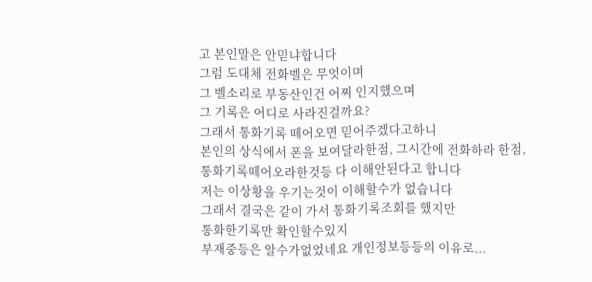고 본인말은 안믿냐합니다
그럼 도대체 전화벨은 무엇이며
그 벨소리로 부동산인건 어찌 인지했으며
그 기록은 어디로 사라진걸까요?
그래서 통화기록 떼어오면 믿어주겠다고하니
본인의 상식에서 폰을 보여달라한점, 그시간에 전화하라 한점,
통화기록떼어오라한것등 다 이해안된다고 합니다
저는 이상황을 우기는것이 이해할수가 없습니다
그래서 결국은 같이 가서 통화기록조회를 했지만
통화한기록만 확인할수있지
부재중등은 알수가없었네요 개인정보등등의 이유로...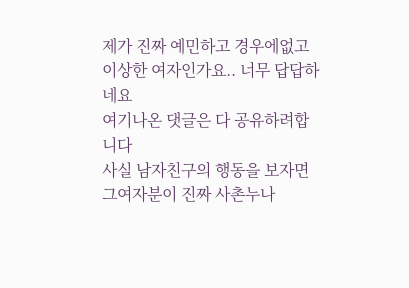제가 진짜 예민하고 경우에없고
이상한 여자인가요.. 너무 답답하네요
여기나온 댓글은 다 공유하려합니다
사실 남자친구의 행동을 보자면
그여자분이 진짜 사촌누나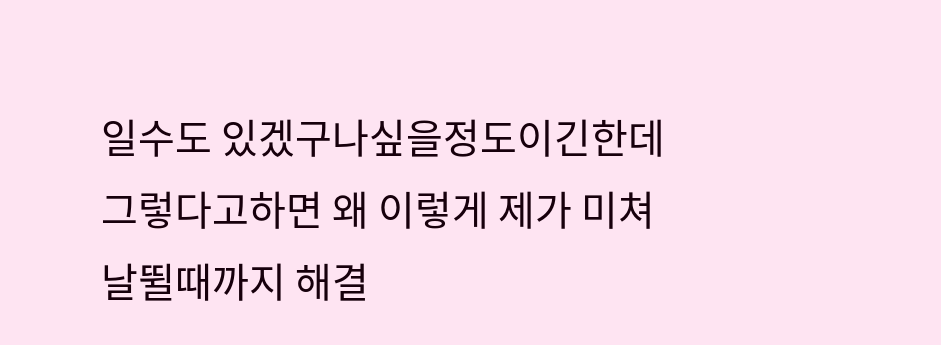일수도 있겠구나싶을정도이긴한데
그렇다고하면 왜 이렇게 제가 미쳐날뛸때까지 해결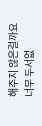해주지 않은걸까요
너무 두서없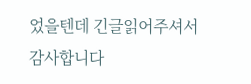었을텐데 긴글읽어주셔서 감사합니다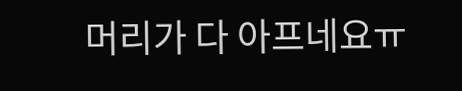머리가 다 아프네요ㅠ